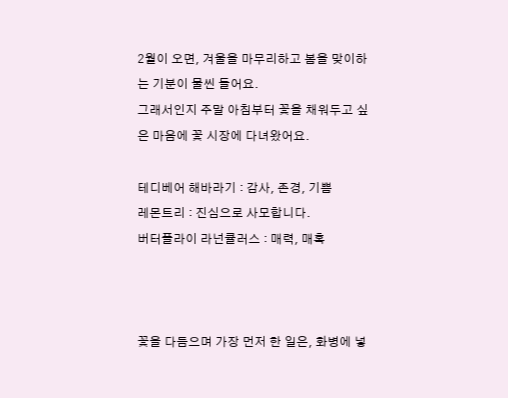2월이 오면, 겨울을 마무리하고 봄을 맞이하는 기분이 물씬 들어요.
그래서인지 주말 아침부터 꽃을 채워두고 싶은 마음에 꽃 시장에 다녀왔어요.

테디베어 해바라기 : 감사, 존경, 기쁨
레몬트리 : 진심으로 사모합니다.
버터플라이 라넌큘러스 : 매력, 매혹



꽃을 다듬으며 가장 먼저 한 일은, 화병에 넣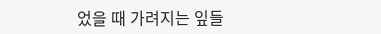었을 때 가려지는 잎들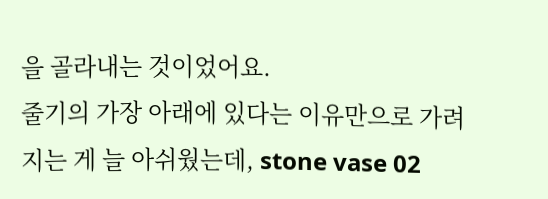을 골라내는 것이었어요.
줄기의 가장 아래에 있다는 이유만으로 가려지는 게 늘 아쉬웠는데, stone vase 02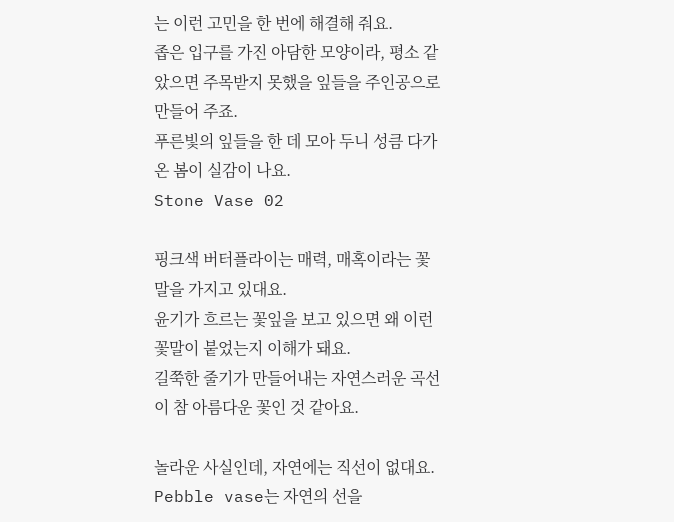는 이런 고민을 한 번에 해결해 줘요.
좁은 입구를 가진 아담한 모양이라, 평소 같았으면 주목받지 못했을 잎들을 주인공으로 만들어 주죠.
푸른빛의 잎들을 한 데 모아 두니 성큼 다가온 봄이 실감이 나요.
Stone Vase 02

핑크색 버터플라이는 매력, 매혹이라는 꽃말을 가지고 있대요.
윤기가 흐르는 꽃잎을 보고 있으면 왜 이런 꽃말이 붙었는지 이해가 돼요.
길쭉한 줄기가 만들어내는 자연스러운 곡선이 참 아름다운 꽃인 것 같아요.

놀라운 사실인데, 자연에는 직선이 없대요.
Pebble vase는 자연의 선을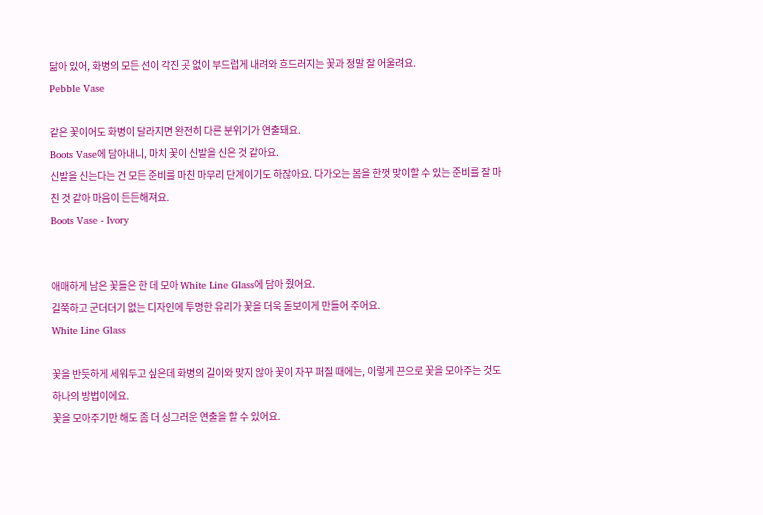닮아 있어, 화병의 모든 선이 각진 곳 없이 부드럽게 내려와 흐드러지는 꽃과 정말 잘 어울려요.
Pebble Vase

같은 꽃이어도 화병이 달라지면 완전히 다른 분위기가 연출돼요.
Boots Vase에 담아내니, 마치 꽃이 신발을 신은 것 같아요.
신발을 신는다는 건 모든 준비를 마친 마무리 단계이기도 하잖아요. 다가오는 봄을 한껏 맞이할 수 있는 준비를 잘 마친 것 같아 마음이 든든해져요.
Boots Vase - Ivory


애매하게 남은 꽃들은 한 데 모아 White Line Glass에 담아 줬어요.
길쭉하고 군더더기 없는 디자인에 투명한 유리가 꽃을 더욱 돋보이게 만들어 주어요.
White Line Glass

꽃을 반듯하게 세워두고 싶은데 화병의 길이와 맞지 않아 꽃이 자꾸 퍼질 때에는, 이렇게 끈으로 꽃을 모아주는 것도 하나의 방법이에요.
꽃을 모아주기만 해도 좀 더 싱그러운 연출을 할 수 있어요.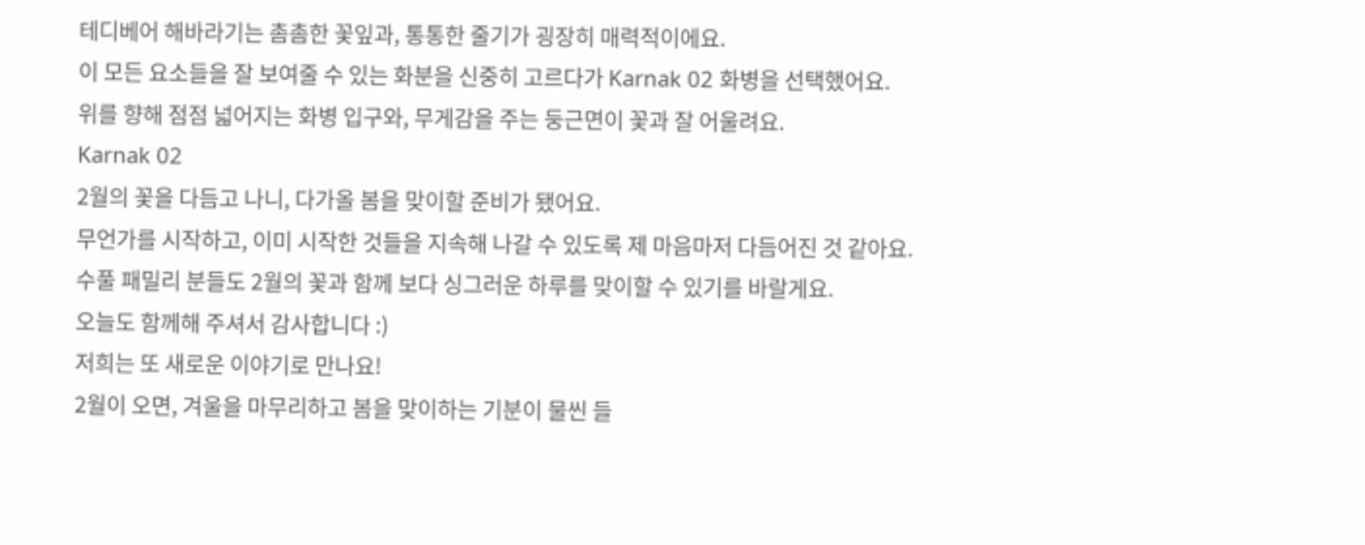테디베어 해바라기는 촘촘한 꽃잎과, 통통한 줄기가 굉장히 매력적이에요.
이 모든 요소들을 잘 보여줄 수 있는 화분을 신중히 고르다가 Karnak 02 화병을 선택했어요.
위를 향해 점점 넓어지는 화병 입구와, 무게감을 주는 둥근면이 꽃과 잘 어울려요.
Karnak 02
2월의 꽃을 다듬고 나니, 다가올 봄을 맞이할 준비가 됐어요.
무언가를 시작하고, 이미 시작한 것들을 지속해 나갈 수 있도록 제 마음마저 다듬어진 것 같아요.
수풀 패밀리 분들도 2월의 꽃과 함께 보다 싱그러운 하루를 맞이할 수 있기를 바랄게요.
오늘도 함께해 주셔서 감사합니다 :)
저희는 또 새로운 이야기로 만나요!
2월이 오면, 겨울을 마무리하고 봄을 맞이하는 기분이 물씬 들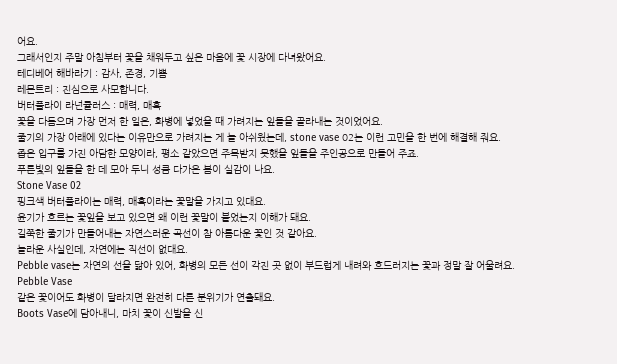어요.
그래서인지 주말 아침부터 꽃을 채워두고 싶은 마음에 꽃 시장에 다녀왔어요.
테디베어 해바라기 : 감사, 존경, 기쁨
레몬트리 : 진심으로 사모합니다.
버터플라이 라넌큘러스 : 매력, 매혹
꽃을 다듬으며 가장 먼저 한 일은, 화병에 넣었을 때 가려지는 잎들을 골라내는 것이었어요.
줄기의 가장 아래에 있다는 이유만으로 가려지는 게 늘 아쉬웠는데, stone vase 02는 이런 고민을 한 번에 해결해 줘요.
좁은 입구를 가진 아담한 모양이라, 평소 같았으면 주목받지 못했을 잎들을 주인공으로 만들어 주죠.
푸른빛의 잎들을 한 데 모아 두니 성큼 다가온 봄이 실감이 나요.
Stone Vase 02
핑크색 버터플라이는 매력, 매혹이라는 꽃말을 가지고 있대요.
윤기가 흐르는 꽃잎을 보고 있으면 왜 이런 꽃말이 붙었는지 이해가 돼요.
길쭉한 줄기가 만들어내는 자연스러운 곡선이 참 아름다운 꽃인 것 같아요.
놀라운 사실인데, 자연에는 직선이 없대요.
Pebble vase는 자연의 선을 닮아 있어, 화병의 모든 선이 각진 곳 없이 부드럽게 내려와 흐드러지는 꽃과 정말 잘 어울려요.
Pebble Vase
같은 꽃이어도 화병이 달라지면 완전히 다른 분위기가 연출돼요.
Boots Vase에 담아내니, 마치 꽃이 신발을 신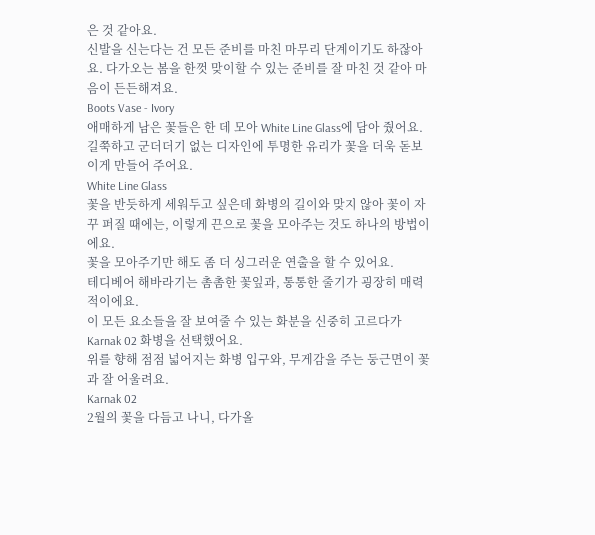은 것 같아요.
신발을 신는다는 건 모든 준비를 마친 마무리 단계이기도 하잖아요. 다가오는 봄을 한껏 맞이할 수 있는 준비를 잘 마친 것 같아 마음이 든든해져요.
Boots Vase - Ivory
애매하게 남은 꽃들은 한 데 모아 White Line Glass에 담아 줬어요.
길쭉하고 군더더기 없는 디자인에 투명한 유리가 꽃을 더욱 돋보이게 만들어 주어요.
White Line Glass
꽃을 반듯하게 세워두고 싶은데 화병의 길이와 맞지 않아 꽃이 자꾸 퍼질 때에는, 이렇게 끈으로 꽃을 모아주는 것도 하나의 방법이에요.
꽃을 모아주기만 해도 좀 더 싱그러운 연출을 할 수 있어요.
테디베어 해바라기는 촘촘한 꽃잎과, 통통한 줄기가 굉장히 매력적이에요.
이 모든 요소들을 잘 보여줄 수 있는 화분을 신중히 고르다가 Karnak 02 화병을 선택했어요.
위를 향해 점점 넓어지는 화병 입구와, 무게감을 주는 둥근면이 꽃과 잘 어울려요.
Karnak 02
2월의 꽃을 다듬고 나니, 다가올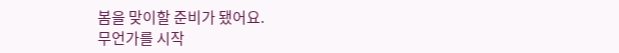봄을 맞이할 준비가 됐어요.
무언가를 시작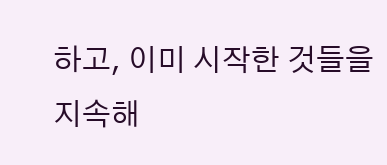하고, 이미 시작한 것들을 지속해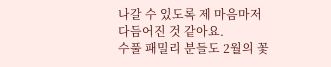나갈 수 있도록 제 마음마저 다듬어진 것 같아요.
수풀 패밀리 분들도 2월의 꽃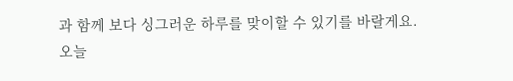과 함께 보다 싱그러운 하루를 맞이할 수 있기를 바랄게요.
오늘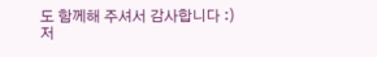도 함께해 주셔서 감사합니다 :)
저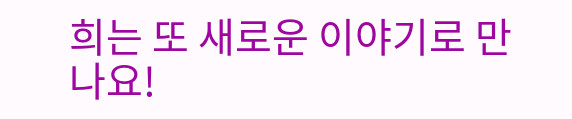희는 또 새로운 이야기로 만나요!